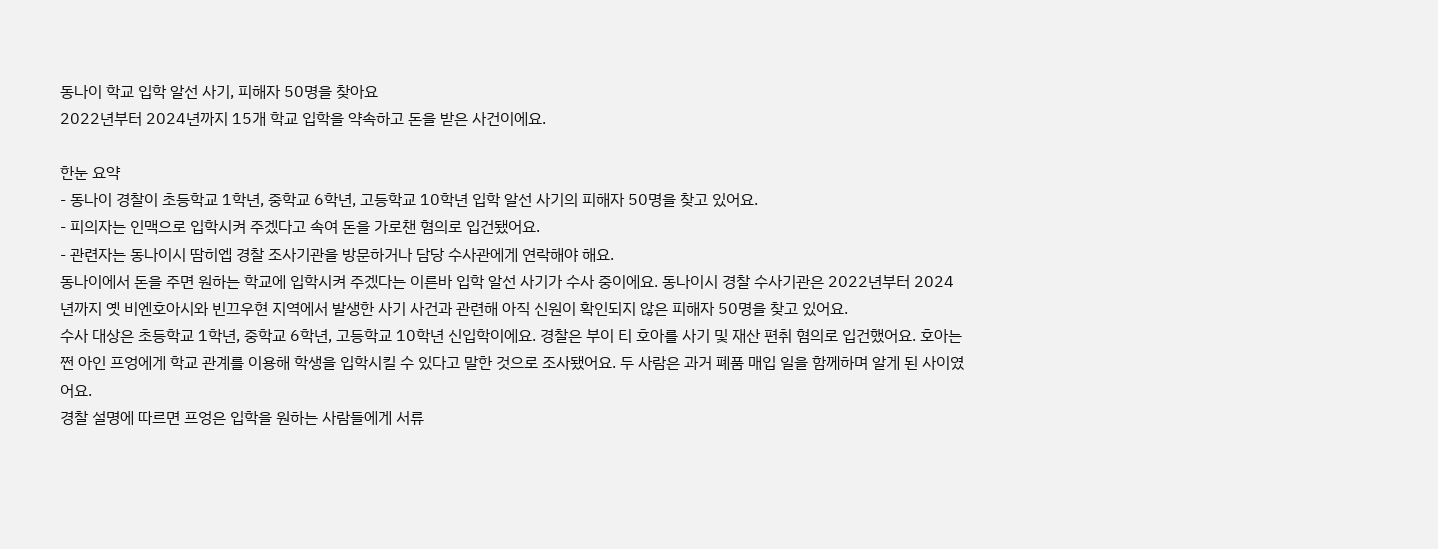동나이 학교 입학 알선 사기, 피해자 50명을 찾아요
2022년부터 2024년까지 15개 학교 입학을 약속하고 돈을 받은 사건이에요.

한눈 요약
- 동나이 경찰이 초등학교 1학년, 중학교 6학년, 고등학교 10학년 입학 알선 사기의 피해자 50명을 찾고 있어요.
- 피의자는 인맥으로 입학시켜 주겠다고 속여 돈을 가로챈 혐의로 입건됐어요.
- 관련자는 동나이시 땀히엡 경찰 조사기관을 방문하거나 담당 수사관에게 연락해야 해요.
동나이에서 돈을 주면 원하는 학교에 입학시켜 주겠다는 이른바 입학 알선 사기가 수사 중이에요. 동나이시 경찰 수사기관은 2022년부터 2024년까지 옛 비엔호아시와 빈끄우현 지역에서 발생한 사기 사건과 관련해 아직 신원이 확인되지 않은 피해자 50명을 찾고 있어요.
수사 대상은 초등학교 1학년, 중학교 6학년, 고등학교 10학년 신입학이에요. 경찰은 부이 티 호아를 사기 및 재산 편취 혐의로 입건했어요. 호아는 쩐 아인 프엉에게 학교 관계를 이용해 학생을 입학시킬 수 있다고 말한 것으로 조사됐어요. 두 사람은 과거 폐품 매입 일을 함께하며 알게 된 사이였어요.
경찰 설명에 따르면 프엉은 입학을 원하는 사람들에게 서류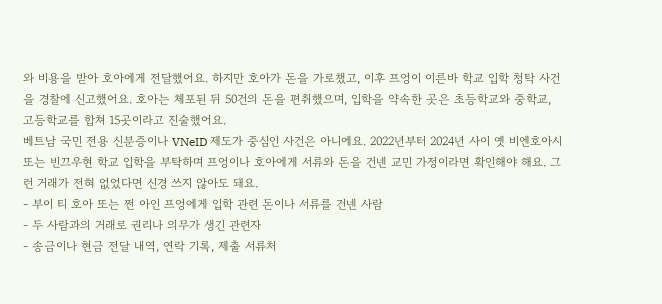와 비용을 받아 호아에게 전달했어요. 하지만 호아가 돈을 가로챘고, 이후 프엉이 이른바 학교 입학 청탁 사건을 경찰에 신고했어요. 호아는 체포된 뒤 50건의 돈을 편취했으며, 입학을 약속한 곳은 초등학교와 중학교, 고등학교를 합쳐 15곳이라고 진술했어요.
베트남 국민 전용 신분증이나 VNeID 제도가 중심인 사건은 아니에요. 2022년부터 2024년 사이 옛 비엔호아시 또는 빈끄우현 학교 입학을 부탁하며 프엉이나 호아에게 서류와 돈을 건넨 교민 가정이라면 확인해야 해요. 그런 거래가 전혀 없었다면 신경 쓰지 않아도 돼요.
- 부이 티 호아 또는 쩐 아인 프엉에게 입학 관련 돈이나 서류를 건넨 사람
- 두 사람과의 거래로 권리나 의무가 생긴 관련자
- 송금이나 현금 전달 내역, 연락 기록, 제출 서류처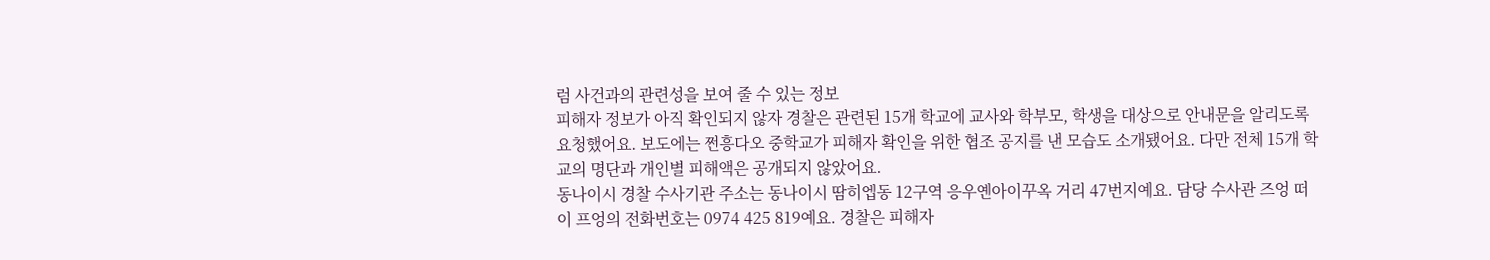럼 사건과의 관련성을 보여 줄 수 있는 정보
피해자 정보가 아직 확인되지 않자 경찰은 관련된 15개 학교에 교사와 학부모, 학생을 대상으로 안내문을 알리도록 요청했어요. 보도에는 쩐흥다오 중학교가 피해자 확인을 위한 협조 공지를 낸 모습도 소개됐어요. 다만 전체 15개 학교의 명단과 개인별 피해액은 공개되지 않았어요.
동나이시 경찰 수사기관 주소는 동나이시 땀히엡동 12구역 응우옌아이꾸옥 거리 47번지예요. 담당 수사관 즈엉 떠이 프엉의 전화번호는 0974 425 819예요. 경찰은 피해자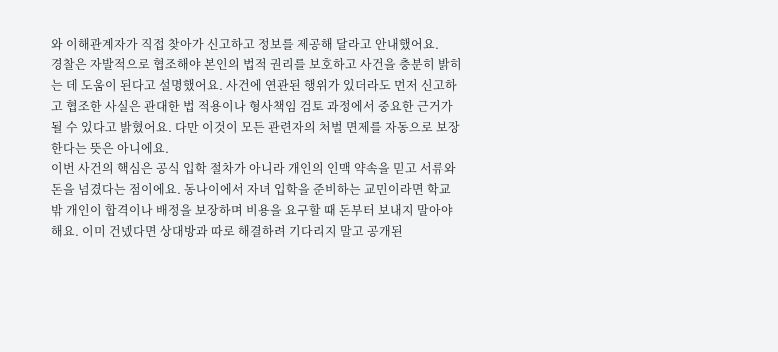와 이해관계자가 직접 찾아가 신고하고 정보를 제공해 달라고 안내했어요.
경찰은 자발적으로 협조해야 본인의 법적 권리를 보호하고 사건을 충분히 밝히는 데 도움이 된다고 설명했어요. 사건에 연관된 행위가 있더라도 먼저 신고하고 협조한 사실은 관대한 법 적용이나 형사책임 검토 과정에서 중요한 근거가 될 수 있다고 밝혔어요. 다만 이것이 모든 관련자의 처벌 면제를 자동으로 보장한다는 뜻은 아니에요.
이번 사건의 핵심은 공식 입학 절차가 아니라 개인의 인맥 약속을 믿고 서류와 돈을 넘겼다는 점이에요. 동나이에서 자녀 입학을 준비하는 교민이라면 학교 밖 개인이 합격이나 배정을 보장하며 비용을 요구할 때 돈부터 보내지 말아야 해요. 이미 건넸다면 상대방과 따로 해결하려 기다리지 말고 공개된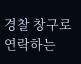경찰 창구로 연락하는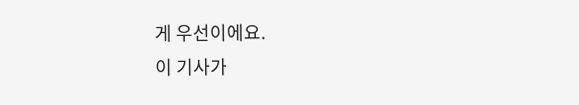게 우선이에요.
이 기사가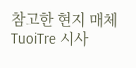참고한 현지 매체
TuoiTre 시사